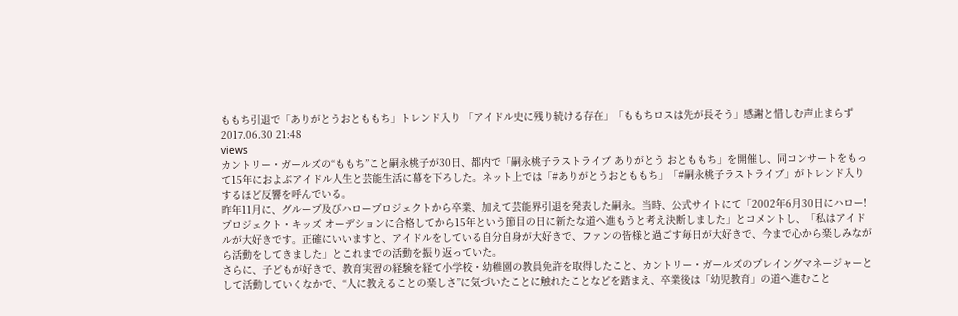ももち引退で「ありがとうおとももち」トレンド入り 「アイドル史に残り続ける存在」「ももちロスは先が長そう」感謝と惜しむ声止まらず
2017.06.30 21:48
views
カントリー・ガールズの“ももち”こと嗣永桃子が30日、都内で「嗣永桃子ラストライブ ありがとう おとももち」を開催し、同コンサートをもって15年におよぶアイドル人生と芸能生活に幕を下ろした。ネット上では「#ありがとうおとももち」「#嗣永桃子ラストライブ」がトレンド入りするほど反響を呼んでいる。
昨年11月に、グループ及びハロープロジェクトから卒業、加えて芸能界引退を発表した嗣永。当時、公式サイトにて「2002年6月30日にハロー!プロジェクト・キッズ オーデションに合格してから15年という節目の日に新たな道へ進もうと考え決断しました」とコメントし、「私はアイドルが大好きです。正確にいいますと、アイドルをしている自分自身が大好きで、ファンの皆様と過ごす毎日が大好きで、今まで心から楽しみながら活動をしてきました」とこれまでの活動を振り返っていた。
さらに、子どもが好きで、教育実習の経験を経て小学校・幼稚園の教員免許を取得したこと、カントリー・ガールズのプレイングマネージャーとして活動していくなかで、“人に教えることの楽しさ”に気づいたことに触れたことなどを踏まえ、卒業後は「幼児教育」の道へ進むこと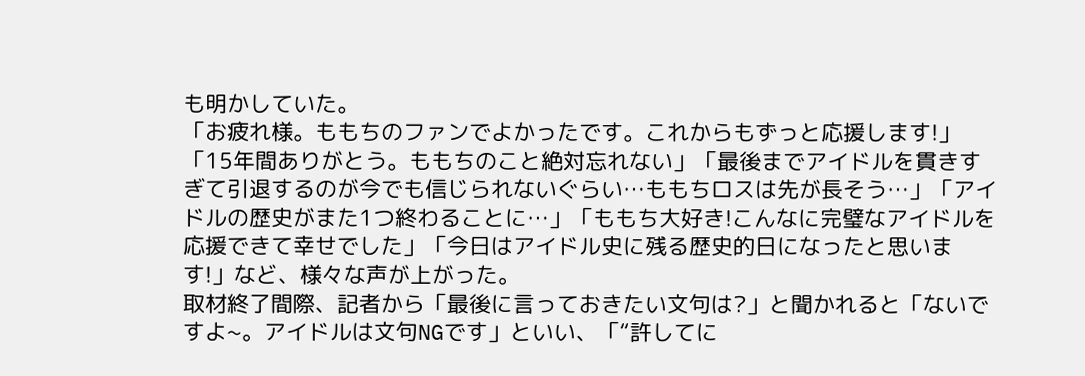も明かしていた。
「お疲れ様。ももちのファンでよかったです。これからもずっと応援します!」「15年間ありがとう。ももちのこと絶対忘れない」「最後までアイドルを貫きすぎて引退するのが今でも信じられないぐらい…ももちロスは先が長そう…」「アイドルの歴史がまた1つ終わることに…」「ももち大好き!こんなに完璧なアイドルを応援できて幸せでした」「今日はアイドル史に残る歴史的日になったと思います!」など、様々な声が上がった。
取材終了間際、記者から「最後に言っておきたい文句は?」と聞かれると「ないですよ~。アイドルは文句NGです」といい、「“許してに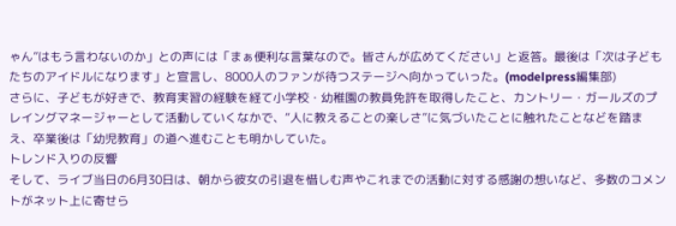ゃん”はもう言わないのか」との声には「まぁ便利な言葉なので。皆さんが広めてください」と返答。最後は「次は子どもたちのアイドルになります」と宣言し、8000人のファンが待つステージへ向かっていった。(modelpress編集部)
さらに、子どもが好きで、教育実習の経験を経て小学校・幼稚園の教員免許を取得したこと、カントリー・ガールズのプレイングマネージャーとして活動していくなかで、“人に教えることの楽しさ”に気づいたことに触れたことなどを踏まえ、卒業後は「幼児教育」の道へ進むことも明かしていた。
トレンド入りの反響
そして、ライブ当日の6月30日は、朝から彼女の引退を惜しむ声やこれまでの活動に対する感謝の想いなど、多数のコメントがネット上に寄せら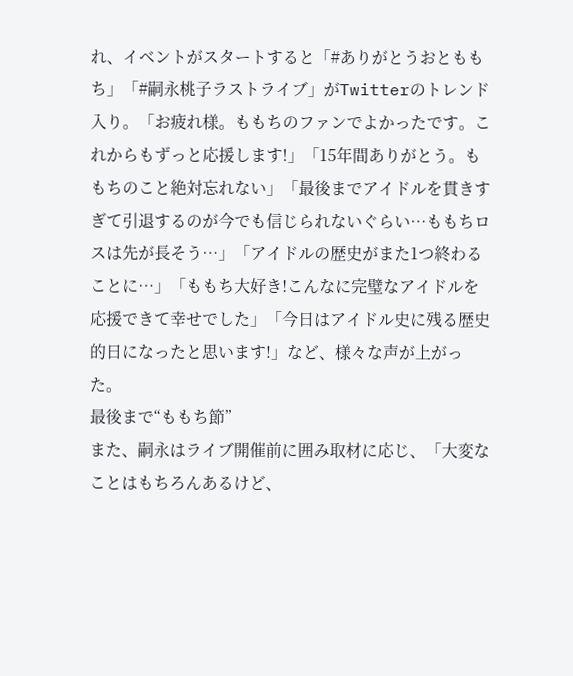れ、イベントがスタートすると「#ありがとうおとももち」「#嗣永桃子ラストライブ」がTwitterのトレンド入り。「お疲れ様。ももちのファンでよかったです。これからもずっと応援します!」「15年間ありがとう。ももちのこと絶対忘れない」「最後までアイドルを貫きすぎて引退するのが今でも信じられないぐらい…ももちロスは先が長そう…」「アイドルの歴史がまた1つ終わることに…」「ももち大好き!こんなに完璧なアイドルを応援できて幸せでした」「今日はアイドル史に残る歴史的日になったと思います!」など、様々な声が上がった。
最後まで“ももち節”
また、嗣永はライブ開催前に囲み取材に応じ、「大変なことはもちろんあるけど、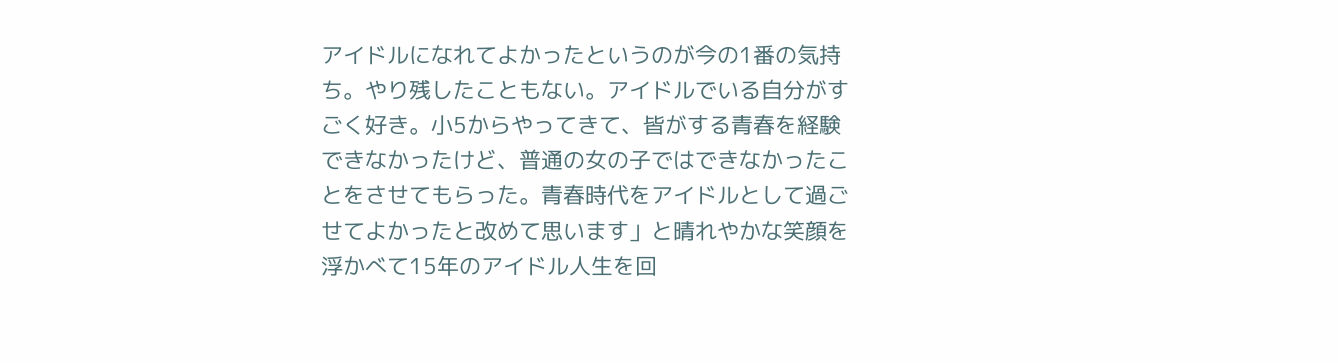アイドルになれてよかったというのが今の1番の気持ち。やり残したこともない。アイドルでいる自分がすごく好き。小5からやってきて、皆がする青春を経験できなかったけど、普通の女の子ではできなかったことをさせてもらった。青春時代をアイドルとして過ごせてよかったと改めて思います」と晴れやかな笑顔を浮かべて15年のアイドル人生を回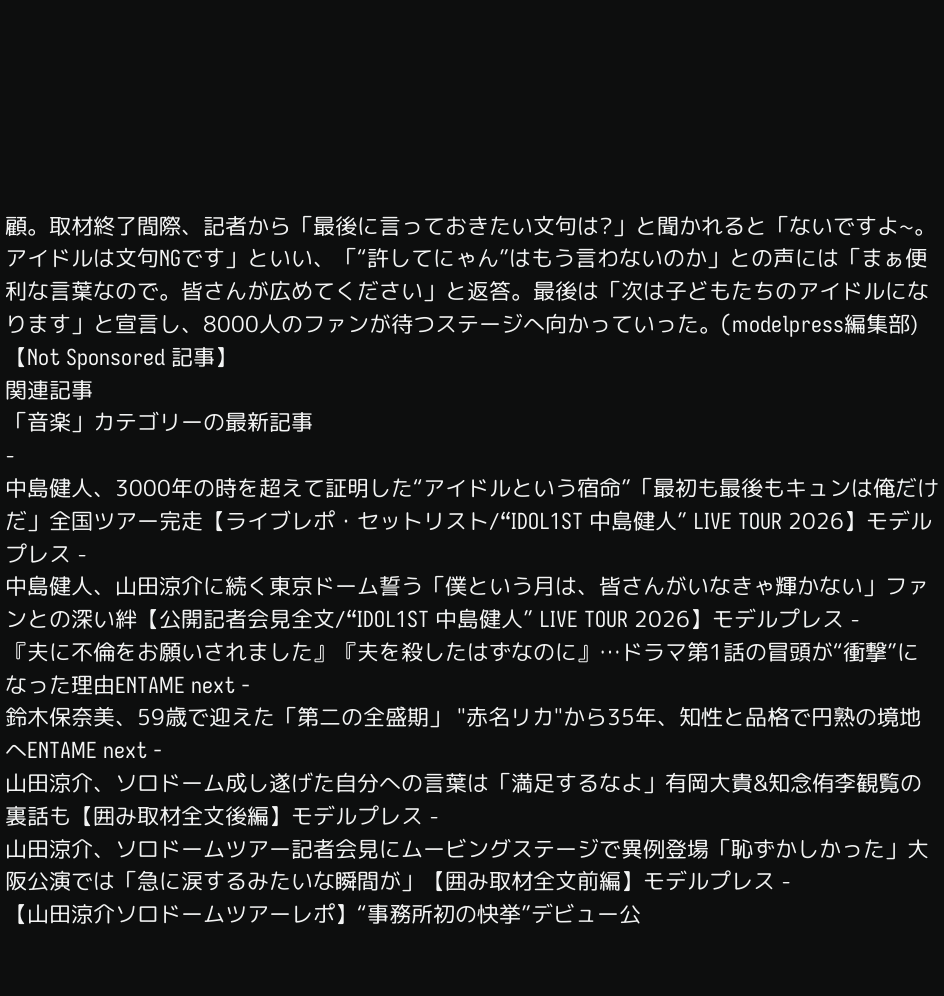顧。取材終了間際、記者から「最後に言っておきたい文句は?」と聞かれると「ないですよ~。アイドルは文句NGです」といい、「“許してにゃん”はもう言わないのか」との声には「まぁ便利な言葉なので。皆さんが広めてください」と返答。最後は「次は子どもたちのアイドルになります」と宣言し、8000人のファンが待つステージへ向かっていった。(modelpress編集部)
【Not Sponsored 記事】
関連記事
「音楽」カテゴリーの最新記事
-
中島健人、3000年の時を超えて証明した“アイドルという宿命”「最初も最後もキュンは俺だけだ」全国ツアー完走【ライブレポ・セットリスト/“IDOL1ST 中島健人” LIVE TOUR 2026】モデルプレス -
中島健人、山田涼介に続く東京ドーム誓う「僕という月は、皆さんがいなきゃ輝かない」ファンとの深い絆【公開記者会見全文/“IDOL1ST 中島健人” LIVE TOUR 2026】モデルプレス -
『夫に不倫をお願いされました』『夫を殺したはずなのに』…ドラマ第1話の冒頭が“衝撃”になった理由ENTAME next -
鈴木保奈美、59歳で迎えた「第二の全盛期」 "赤名リカ"から35年、知性と品格で円熟の境地へENTAME next -
山田涼介、ソロドーム成し遂げた自分への言葉は「満足するなよ」有岡大貴&知念侑李観覧の裏話も【囲み取材全文後編】モデルプレス -
山田涼介、ソロドームツアー記者会見にムービングステージで異例登場「恥ずかしかった」大阪公演では「急に涙するみたいな瞬間が」【囲み取材全文前編】モデルプレス -
【山田涼介ソロドームツアーレポ】“事務所初の快挙”デビュー公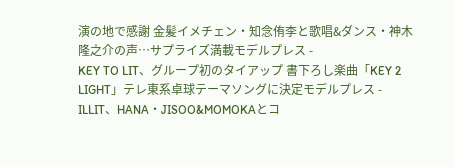演の地で感謝 金髪イメチェン・知念侑李と歌唱&ダンス・神木隆之介の声…サプライズ満載モデルプレス -
KEY TO LIT、グループ初のタイアップ 書下ろし楽曲「KEY 2 LIGHT」テレ東系卓球テーマソングに決定モデルプレス -
ILLIT、HANA・JISOO&MOMOKAとコ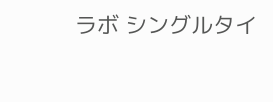ラボ シングルタイ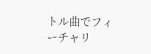トル曲でフィーチャリ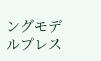ングモデルプレス